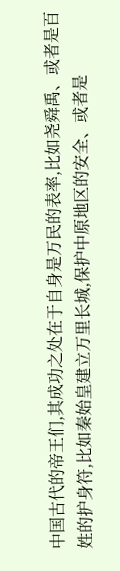中国古代的帝王们,其成功之处在于自身是万民的表率,比如尧舜禹、或者是百姓的护身符,比如秦始皇建立万里长城,保护中原地区的安全、或者是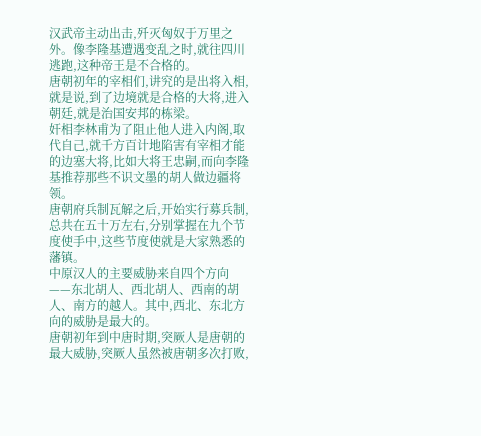汉武帝主动出击,歼灭匈奴于万里之外。像李隆基遭遇变乱之时,就往四川逃跑,这种帝王是不合格的。
唐朝初年的宰相们,讲究的是出将入相,就是说,到了边境就是合格的大将,进入朝廷,就是治国安邦的栋梁。
奸相李林甫为了阻止他人进入内阁,取代自己,就千方百计地陷害有宰相才能的边塞大将,比如大将王忠嗣,而向李隆基推荐那些不识文墨的胡人做边疆将领。
唐朝府兵制瓦解之后,开始实行募兵制,总共在五十万左右,分别掌握在九个节度使手中,这些节度使就是大家熟悉的藩镇。
中原汉人的主要威胁来自四个方向——东北胡人、西北胡人、西南的胡人、南方的越人。其中,西北、东北方向的威胁是最大的。
唐朝初年到中唐时期,突厥人是唐朝的最大威胁,突厥人虽然被唐朝多次打败,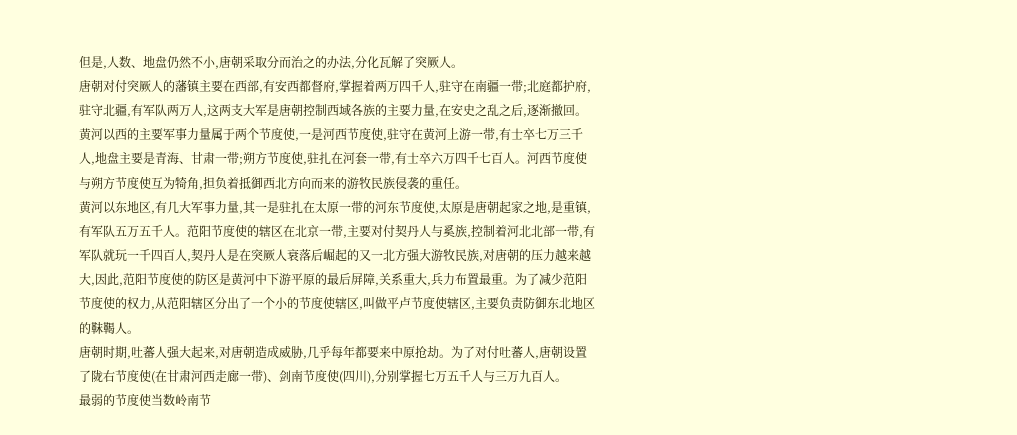但是,人数、地盘仍然不小,唐朝采取分而治之的办法,分化瓦解了突厥人。
唐朝对付突厥人的藩镇主要在西部,有安西都督府,掌握着两万四千人,驻守在南疆一带;北庭都护府,驻守北疆,有军队两万人,这两支大军是唐朝控制西域各族的主要力量,在安史之乱之后,逐渐撤回。
黄河以西的主要军事力量属于两个节度使,一是河西节度使,驻守在黄河上游一带,有士卒七万三千人,地盘主要是青海、甘肃一带;朔方节度使,驻扎在河套一带,有士卒六万四千七百人。河西节度使与朔方节度使互为犄角,担负着抵御西北方向而来的游牧民族侵袭的重任。
黄河以东地区,有几大军事力量,其一是驻扎在太原一带的河东节度使,太原是唐朝起家之地,是重镇,有军队五万五千人。范阳节度使的辖区在北京一带,主要对付契丹人与奚族,控制着河北北部一带,有军队就玩一千四百人,契丹人是在突厥人衰落后崛起的又一北方强大游牧民族,对唐朝的压力越来越大,因此,范阳节度使的防区是黄河中下游平原的最后屏障,关系重大,兵力布置最重。为了减少范阳节度使的权力,从范阳辖区分出了一个小的节度使辖区,叫做平卢节度使辖区,主要负责防御东北地区的靺鞨人。
唐朝时期,吐蕃人强大起来,对唐朝造成威胁,几乎每年都要来中原抢劫。为了对付吐蕃人,唐朝设置了陇右节度使(在甘肃河西走廊一带)、剑南节度使(四川),分别掌握七万五千人与三万九百人。
最弱的节度使当数岭南节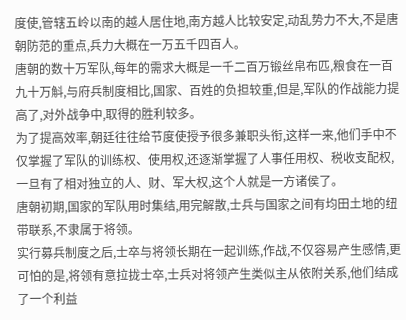度使,管辖五岭以南的越人居住地,南方越人比较安定,动乱势力不大,不是唐朝防范的重点,兵力大概在一万五千四百人。
唐朝的数十万军队,每年的需求大概是一千二百万锻丝帛布匹,粮食在一百九十万斛,与府兵制度相比,国家、百姓的负担较重,但是,军队的作战能力提高了,对外战争中,取得的胜利较多。
为了提高效率,朝廷往往给节度使授予很多兼职头衔,这样一来,他们手中不仅掌握了军队的训练权、使用权,还逐渐掌握了人事任用权、税收支配权,一旦有了相对独立的人、财、军大权,这个人就是一方诸侯了。
唐朝初期,国家的军队用时集结,用完解散,士兵与国家之间有均田土地的纽带联系,不隶属于将领。
实行募兵制度之后,士卒与将领长期在一起训练,作战,不仅容易产生感情,更可怕的是,将领有意拉拢士卒,士兵对将领产生类似主从依附关系,他们结成了一个利益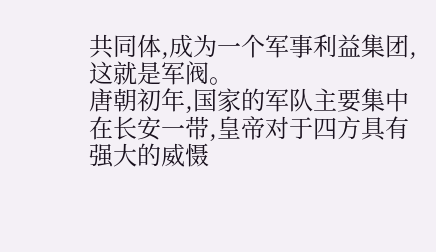共同体,成为一个军事利益集团,这就是军阀。
唐朝初年,国家的军队主要集中在长安一带,皇帝对于四方具有强大的威慑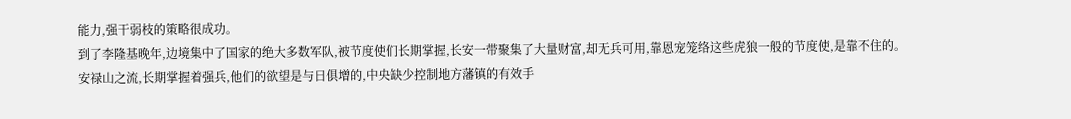能力,强干弱枝的策略很成功。
到了李隆基晚年,边境集中了国家的绝大多数军队,被节度使们长期掌握,长安一带聚集了大量财富,却无兵可用,靠恩宠笼络这些虎狼一般的节度使,是靠不住的。
安禄山之流,长期掌握着强兵,他们的欲望是与日俱增的,中央缺少控制地方藩镇的有效手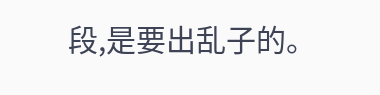段,是要出乱子的。